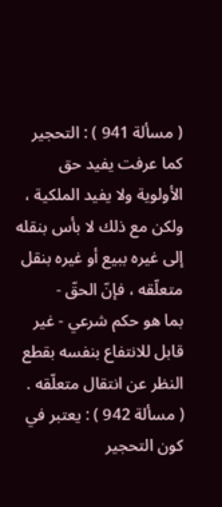( مسألة 941 ) : التحجير كما عرفت يفيد حق الأولوية ولا يفيد الملكية ،
ولكن مع ذلك لا بأس بنقله إلى غيره ببيع أو غيره بنقل متعلّقه ، فإنّ الحقّ -
بما هو حكم شرعي - غير قابل للانتفاع بنفسه بقطع النظر عن انتقال متعلّقه .
( مسألة 942 ) : يعتبر في كون التحجير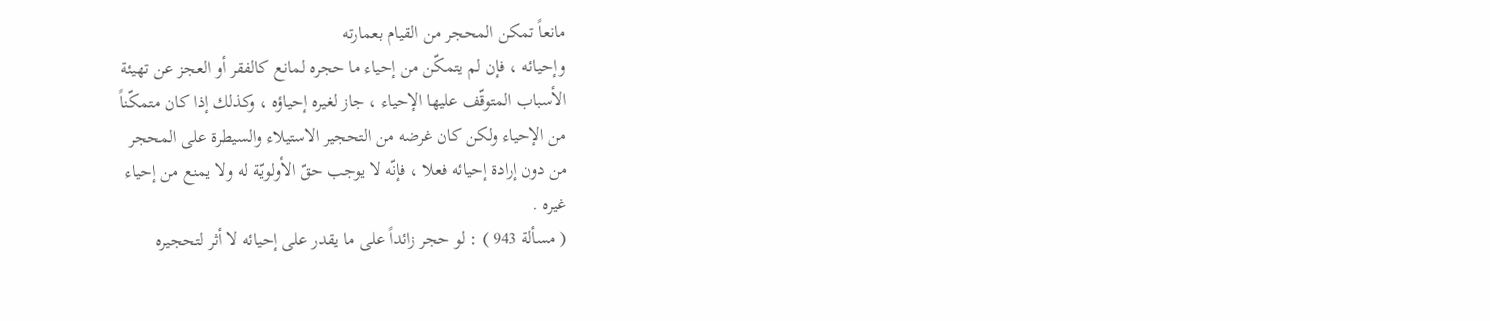مانعاً تمكن المحجر من القيام بعمارته
وإحيائه ، فإن لم يتمكّن من إحياء ما حجره لمانع كالفقر أو العجز عن تهيئة
الأسباب المتوقّف عليها الإحياء ، جاز لغيره إحياؤه ، وكذلك إذا كان متمكّناً
من الإحياء ولكن كان غرضه من التحجير الاستيلاء والسيطرة على المحجر
من دون إرادة إحيائه فعلا ، فإنّه لا يوجب حقّ الأولويّة له ولا يمنع من إحياء
غيره .
( مسألة 943 ) : لو حجر زائداً على ما يقدر على إحيائه لا أثر لتحجيره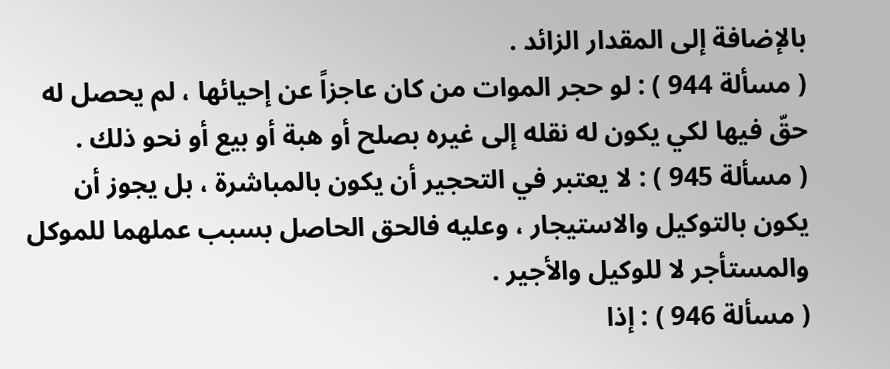بالإضافة إلى المقدار الزائد .
( مسألة 944 ) : لو حجر الموات من كان عاجزاً عن إحيائها ، لم يحصل له
حقّ فيها لكي يكون له نقله إلى غيره بصلح أو هبة أو بيع أو نحو ذلك .
( مسألة 945 ) : لا يعتبر في التحجير أن يكون بالمباشرة ، بل يجوز أن
يكون بالتوكيل والاستيجار ، وعليه فالحق الحاصل بسبب عملهما للموكل
والمستأجر لا للوكيل والأجير .
( مسألة 946 ) : إذا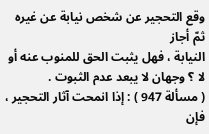وقع التحجير عن شخص نيابة عن غيره ثمّ أجاز
النيابة ، فهل يثبت الحق للمنوب عنه أو لا ؟ وجهان لا يبعد عدم الثبوت .
( مسألة 947 ) : إذا انمحت آثار التحجير ، فإن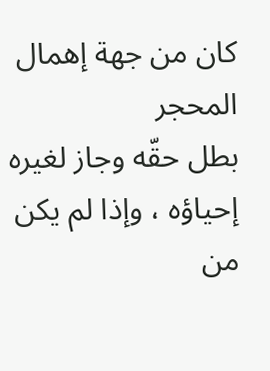كان من جهة إهمال المحجر
بطل حقّه وجاز لغيره إحياؤه ، وإذا لم يكن من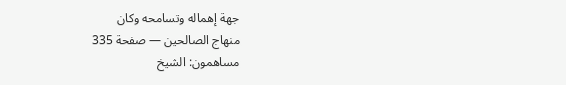جهة إهماله وتسامحه وكان
منهاج الصالحين — صفحة 335
مساهمون: الشيخ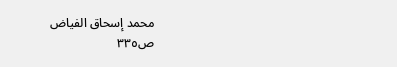محمد إسحاق الفياض
ص٣٣٥